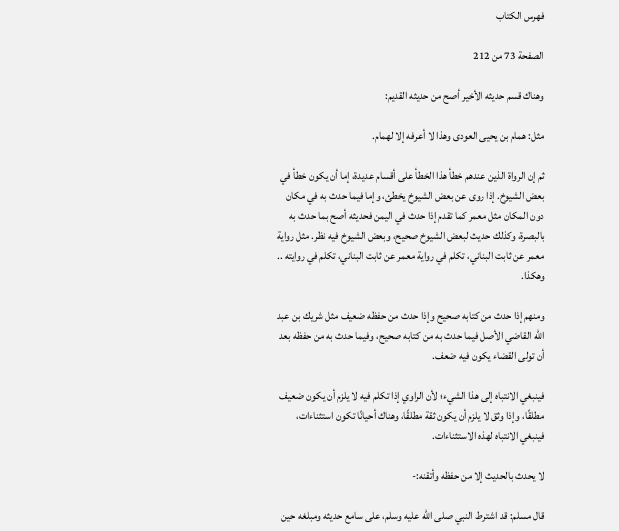فهرس الكتاب

الصفحة 73 من 212

وهناك قسم حديثه الأخير أصح من حديثه القديم:

مثل: همام بن يحيى العودى وهذا لا أعرفه إلا لهمام.

ثم إن الرواة الذين عندهم خطأ هذا الخطأ على أقسام عديدة، إما أن يكون خطأ في بعض الشيوخ. إذا روى عن بعض الشيوخ يخطئ، وإما فيما حدث به في مكان دون المكان مثل معمر كما تقدم إذا حدث في اليمن فحديثه أصح بما حدث به بالبصرة، وكذلك حديث لبعض الشيوخ صحيح، وبعض الشيوخ فيه نظر. مثل رواية معمر عن ثابت البناني، تكلم في رواية معمر عن ثابت البناني، تكلم في روايته .. وهكذا.

ومنهم إذا حدث من كتابه صحيح وإذا حدث من حفظه ضعيف مثل شريك بن عبد الله القاضي الأصل فيما حدث به من كتابه صحيح، وفيما حدث به من حفظه بعد أن تولى القضاء يكون فيه ضعف.

فينبغي الانتباه إلى هذا الشيء؛ لأن الراوي إذا تكلم فيه لا يلزم أن يكون ضعيف مطلقًا، وإذا وثق لا يلزم أن يكون ثقة مطلقًا، وهناك أحيانًا تكون استثناءات، فينبغي الانتباه لهذه الاستثناءات.

لا يحدث بالحديث إلا من حفظه وأتقنه:-

قال مسلم: قد اشترط النبي صلى الله عليه وسلم، على سامع حديثه ومبلغه حين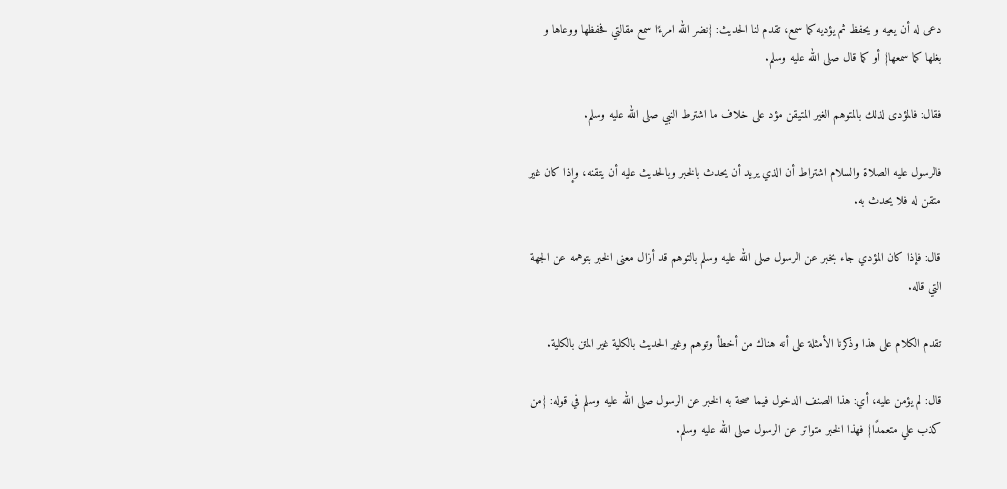دعى له أن يعيه و يحفظ ثم يؤديه كما سمع، تقدم لنا الحديث: {نضر الله امرءًا سمع مقالتي فحفظها ووعاها و بغلها كما سمعها} أو كما قال صلى الله عليه وسلم.

فقال: فالمؤدى لذلك بالمتوهم الغير المتيقن مؤد على خلاف ما اشترط النبي صلى الله عليه وسلم.

فالرسول عليه الصلاة والسلام اشتراط أن الذي يريد أن يحدث بالخبر وبالحديث عليه أن يتقنه، وإذا كان غير متقن له فلا يحدث به.

قال: فإذا كان المؤدي جاء بخبر عن الرسول صلى الله عليه وسلم بالتوهم قد أزال معنى الخبر بتوهمه عن الجهة التي قاله.

تقدم الكلام على هذا وذكرنا الأمثلة على أنه هناك من أخطأ وتوهم وغير الحديث بالكلية غير المتن بالكلية.

قال: لم يؤمن عليه، أي: هذا الصنف الدخول فيما صحة به الخبر عن الرسول صلى الله عليه وسلم في قوله: {من كذب علي متعمدًا} فهذا الخبر متواتر عن الرسول صلى الله عليه وسلم.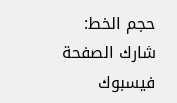حجم الخط:
شارك الصفحة
فيسبوك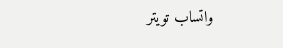واتساب تويتر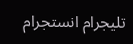تليجرام انستجرام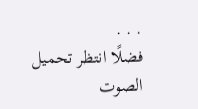. . .
فضلًا انتظر تحميل الصوت